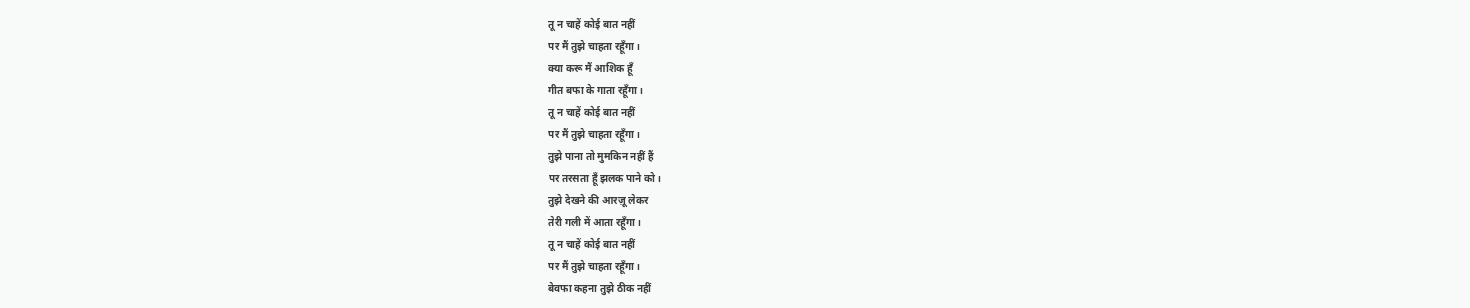तू न चाहें कोई बात नहीं
पर मैं तुझे चाहता रहूँगा।
क्या करू मैं आशिक हूँ
गीत बफा के गाता रहूँगा।
तू न चाहें कोई बात नहीं
पर मैं तुझे चाहता रहूँगा।
तुझे पाना तो मुमकिन नहीं हैं
पर तरसता हूँ झलक पाने को।
तुझे देखने की आरज़ू लेकर
तेरी गली में आता रहूँगा।
तू न चाहें कोई बात नहीं
पर मैं तुझे चाहता रहूँगा।
बेवफा कहना तुझे ठीक नहीं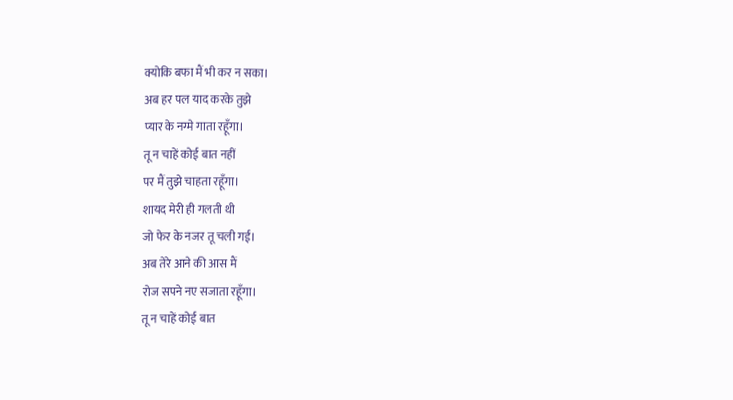क्योकि बफा मैं भी कर न सका।
अब हर पल याद करके तुझे
प्यार के नग्मे गाता रहूँगा।
तू न चाहें कोई बात नहीं
पर मैं तुझे चाहता रहूँगा।
शायद मेरी ही गलती थी
जो फेर के नजर तू चली गई।
अब तेरे आने की आस मैं
रोज सपने नए सजाता रहूँगा।
तू न चाहें कोई बात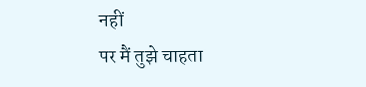नहीं
पर मैं तुझे चाहता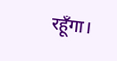रहूँगा।